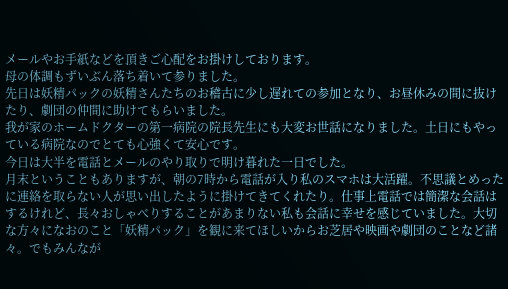メールやお手紙などを頂きご心配をお掛けしております。
母の体調もずいぶん落ち着いて参りました。
先日は妖精パックの妖精さんたちのお稽古に少し遅れての参加となり、お昼休みの間に抜けたり、劇団の仲間に助けてもらいました。
我が家のホームドクターの第一病院の院長先生にも大変お世話になりました。土日にもやっている病院なのでとても心強くて安心です。
今日は大半を電話とメールのやり取りで明け暮れた一日でした。
月末ということもありますが、朝の7時から電話が入り私のスマホは大活躍。不思議とめったに連絡を取らない人が思い出したように掛けてきてくれたり。仕事上電話では簡潔な会話はするけれど、長々おしゃべりすることがあまりない私も会話に幸せを感じていました。大切な方々になおのこと「妖精パック」を観に来てほしいからお芝居や映画や劇団のことなど諸々。でもみんなが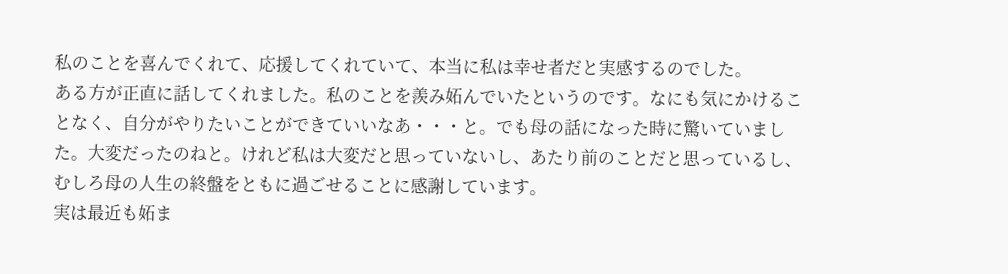私のことを喜んでくれて、応援してくれていて、本当に私は幸せ者だと実感するのでした。
ある方が正直に話してくれました。私のことを羨み妬んでいたというのです。なにも気にかけることなく、自分がやりたいことができていいなあ・・・と。でも母の話になった時に驚いていました。大変だったのねと。けれど私は大変だと思っていないし、あたり前のことだと思っているし、むしろ母の人生の終盤をともに過ごせることに感謝しています。
実は最近も妬ま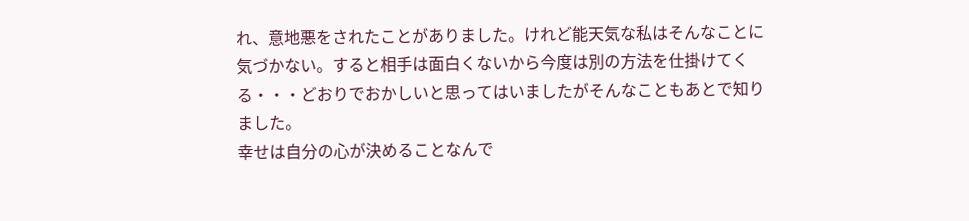れ、意地悪をされたことがありました。けれど能天気な私はそんなことに気づかない。すると相手は面白くないから今度は別の方法を仕掛けてくる・・・どおりでおかしいと思ってはいましたがそんなこともあとで知りました。
幸せは自分の心が決めることなんで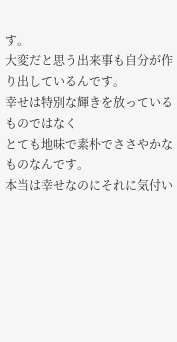す。
大変だと思う出来事も自分が作り出しているんです。
幸せは特別な輝きを放っているものではなく
とても地味で素朴でささやかなものなんです。
本当は幸せなのにそれに気付い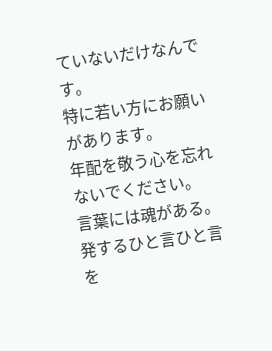ていないだけなんです。
特に若い方にお願いがあります。
年配を敬う心を忘れないでください。
言葉には魂がある。発するひと言ひと言を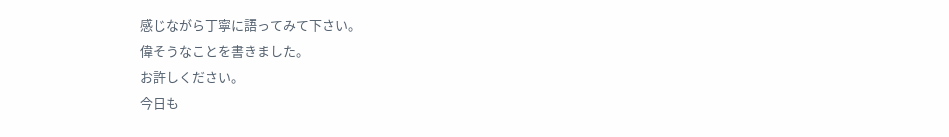感じながら丁寧に語ってみて下さい。
偉そうなことを書きました。
お許しください。
今日も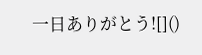一日ありがとう![]()